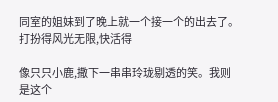同室的姐妹到了晚上就一个接一个的出去了。打扮得风光无限,快活得

像只只小鹿,撒下一串串玲珑剔透的笑。我则是这个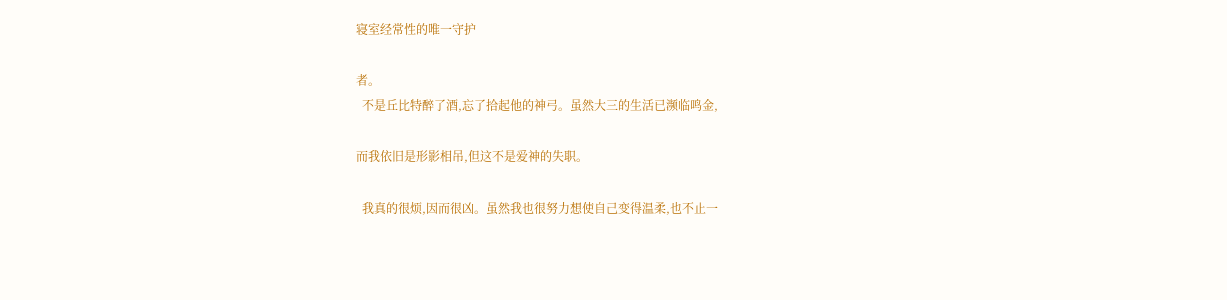寝室经常性的唯一守护

者。
  不是丘比特醉了酒,忘了拾起他的神弓。虽然大三的生活已濒临鸣金,

而我依旧是形影相吊,但这不是爱神的失职。

  我真的很烦,因而很凶。虽然我也很努力想使自己变得温柔,也不止一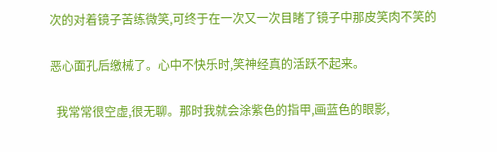次的对着镜子苦练微笑,可终于在一次又一次目睹了镜子中那皮笑肉不笑的

恶心面孔后缴械了。心中不快乐时,笑神经真的活跃不起来。

  我常常很空虚,很无聊。那时我就会涂紫色的指甲,画蓝色的眼影,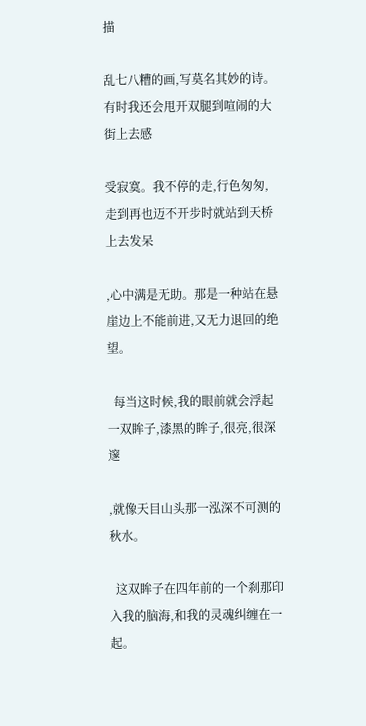描

乱七八糟的画,写莫名其妙的诗。有时我还会甩开双腿到喧闹的大街上去感

受寂寞。我不停的走,行色匆匆,走到再也迈不开步时就站到天桥上去发呆

,心中满是无助。那是一种站在悬崖边上不能前进,又无力退回的绝望。

  每当这时候,我的眼前就会浮起一双眸子,漆黑的眸子,很亮,很深邃

,就像天目山头那一泓深不可测的秋水。

  这双眸子在四年前的一个刹那印入我的脑海,和我的灵魂纠缠在一起。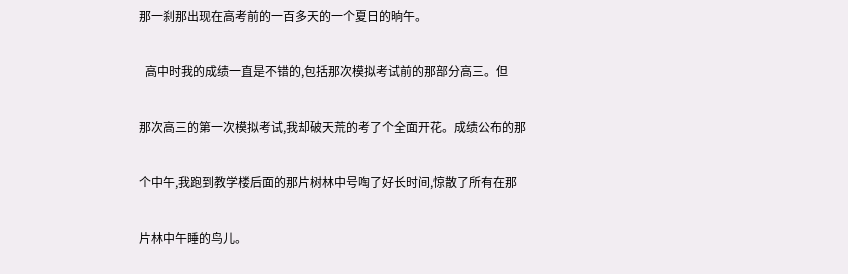那一刹那出现在高考前的一百多天的一个夏日的晌午。

  高中时我的成绩一直是不错的,包括那次模拟考试前的那部分高三。但

那次高三的第一次模拟考试,我却破天荒的考了个全面开花。成绩公布的那

个中午,我跑到教学楼后面的那片树林中号啕了好长时间,惊散了所有在那

片林中午睡的鸟儿。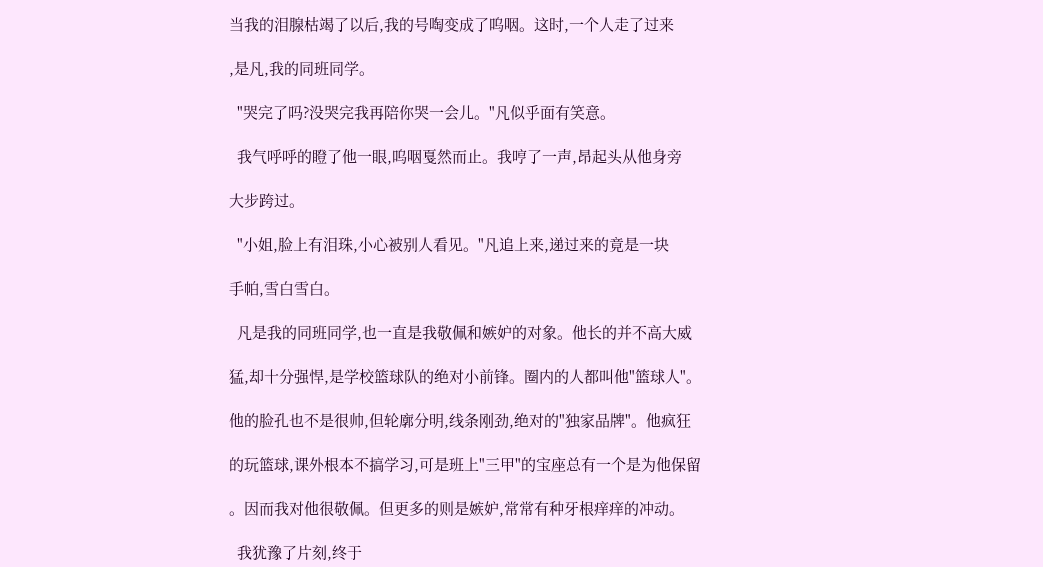当我的泪腺枯竭了以后,我的号啕变成了呜咽。这时,一个人走了过来

,是凡,我的同班同学。

  "哭完了吗?没哭完我再陪你哭一会儿。"凡似乎面有笑意。

  我气呼呼的瞪了他一眼,呜咽戛然而止。我哼了一声,昂起头从他身旁

大步跨过。

  "小姐,脸上有泪珠,小心被别人看见。"凡追上来,递过来的竟是一块

手帕,雪白雪白。

  凡是我的同班同学,也一直是我敬佩和嫉妒的对象。他长的并不高大威

猛,却十分强悍,是学校篮球队的绝对小前锋。圈内的人都叫他"篮球人"。

他的脸孔也不是很帅,但轮廓分明,线条刚劲,绝对的"独家品牌"。他疯狂

的玩篮球,课外根本不搞学习,可是班上"三甲"的宝座总有一个是为他保留

。因而我对他很敬佩。但更多的则是嫉妒,常常有种牙根痒痒的冲动。

  我犹豫了片刻,终于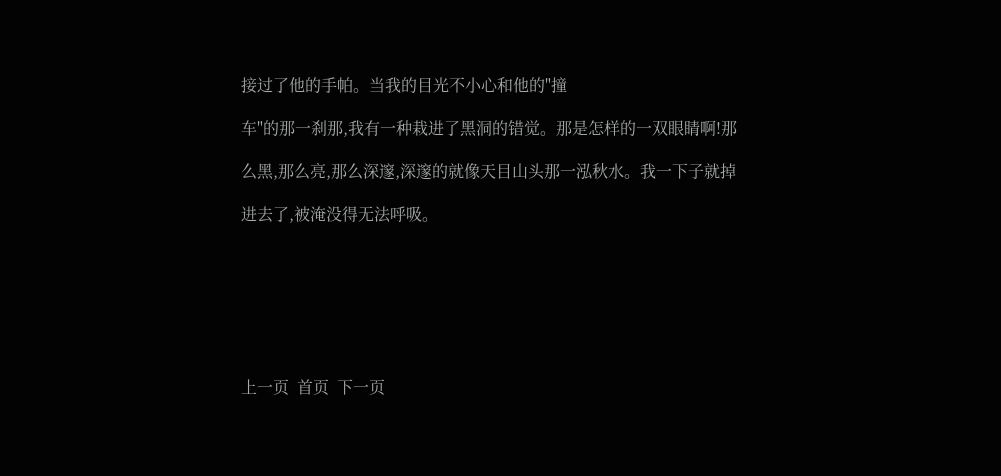接过了他的手帕。当我的目光不小心和他的"撞

车"的那一刹那,我有一种栽进了黑洞的错觉。那是怎样的一双眼睛啊!那

么黑,那么亮,那么深邃,深邃的就像天目山头那一泓秋水。我一下子就掉

进去了,被淹没得无法呼吸。







上一页  首页  下一页